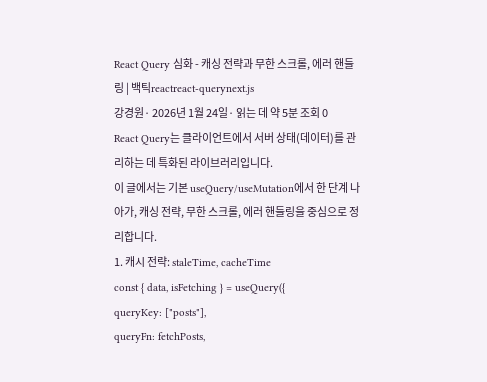React Query 심화 - 캐싱 전략과 무한 스크롤, 에러 핸들링 | 백틱reactreact-querynext.js
강경원· 2026년 1월 24일· 읽는 데 약 5분 조회 0
React Query는 클라이언트에서 서버 상태(데이터)를 관리하는 데 특화된 라이브러리입니다.
이 글에서는 기본 useQuery/useMutation에서 한 단계 나아가, 캐싱 전략, 무한 스크롤, 에러 핸들링을 중심으로 정리합니다.
1. 캐시 전략: staleTime, cacheTime
const { data, isFetching } = useQuery({
queryKey: ["posts"],
queryFn: fetchPosts,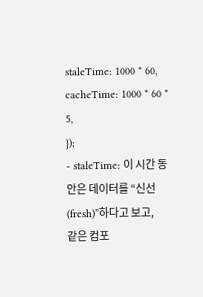staleTime: 1000 * 60,
cacheTime: 1000 * 60 * 5,
});
- staleTime: 이 시간 동안은 데이터를 “신선(fresh)”하다고 보고,
같은 컴포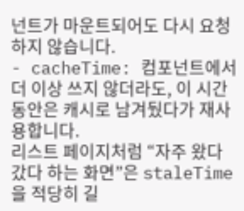넌트가 마운트되어도 다시 요청하지 않습니다.
- cacheTime: 컴포넌트에서 더 이상 쓰지 않더라도, 이 시간 동안은 캐시로 남겨뒀다가 재사용합니다.
리스트 페이지처럼 “자주 왔다 갔다 하는 화면”은 staleTime을 적당히 길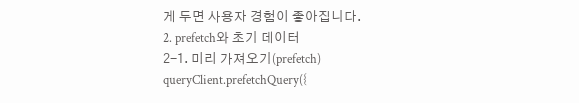게 두면 사용자 경험이 좋아집니다.
2. prefetch와 초기 데이터
2-1. 미리 가져오기(prefetch)
queryClient.prefetchQuery({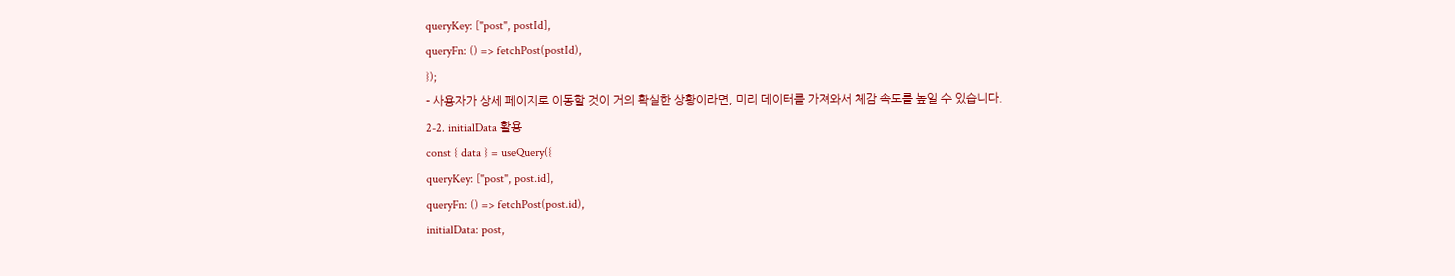queryKey: ["post", postId],
queryFn: () => fetchPost(postId),
});
- 사용자가 상세 페이지로 이동할 것이 거의 확실한 상황이라면, 미리 데이터를 가져와서 체감 속도를 높일 수 있습니다.
2-2. initialData 활용
const { data } = useQuery({
queryKey: ["post", post.id],
queryFn: () => fetchPost(post.id),
initialData: post,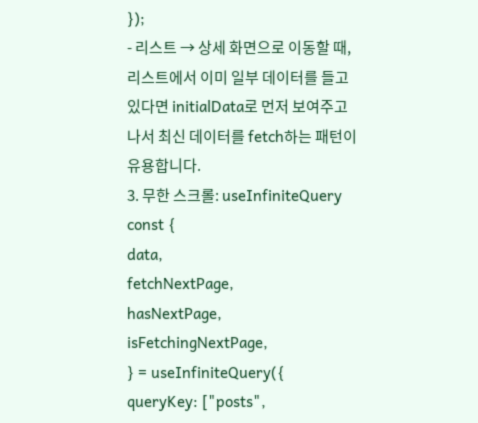});
- 리스트 → 상세 화면으로 이동할 때, 리스트에서 이미 일부 데이터를 들고 있다면 initialData로 먼저 보여주고 나서 최신 데이터를 fetch하는 패턴이 유용합니다.
3. 무한 스크롤: useInfiniteQuery
const {
data,
fetchNextPage,
hasNextPage,
isFetchingNextPage,
} = useInfiniteQuery({
queryKey: ["posts",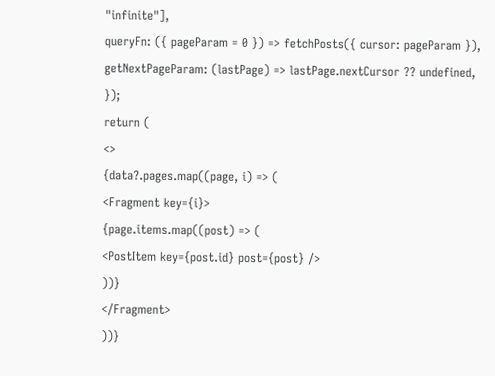"infinite"],
queryFn: ({ pageParam = 0 }) => fetchPosts({ cursor: pageParam }),
getNextPageParam: (lastPage) => lastPage.nextCursor ?? undefined,
});
return (
<>
{data?.pages.map((page, i) => (
<Fragment key={i}>
{page.items.map((post) => (
<PostItem key={post.id} post={post} />
))}
</Fragment>
))}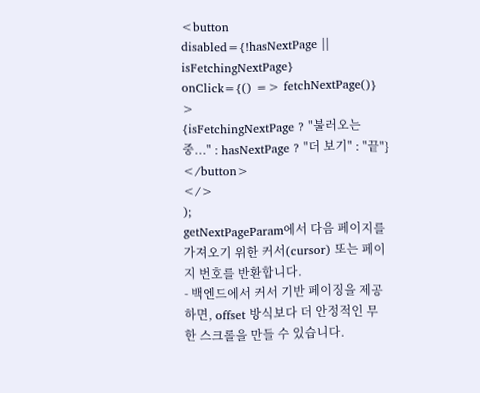<button
disabled={!hasNextPage || isFetchingNextPage}
onClick={() => fetchNextPage()}
>
{isFetchingNextPage ? "불러오는 중..." : hasNextPage ? "더 보기" : "끝"}
</button>
</>
);
getNextPageParam에서 다음 페이지를 가져오기 위한 커서(cursor) 또는 페이지 번호를 반환합니다.
- 백엔드에서 커서 기반 페이징을 제공하면, offset 방식보다 더 안정적인 무한 스크롤을 만들 수 있습니다.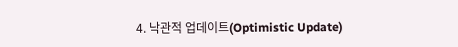4. 낙관적 업데이트(Optimistic Update)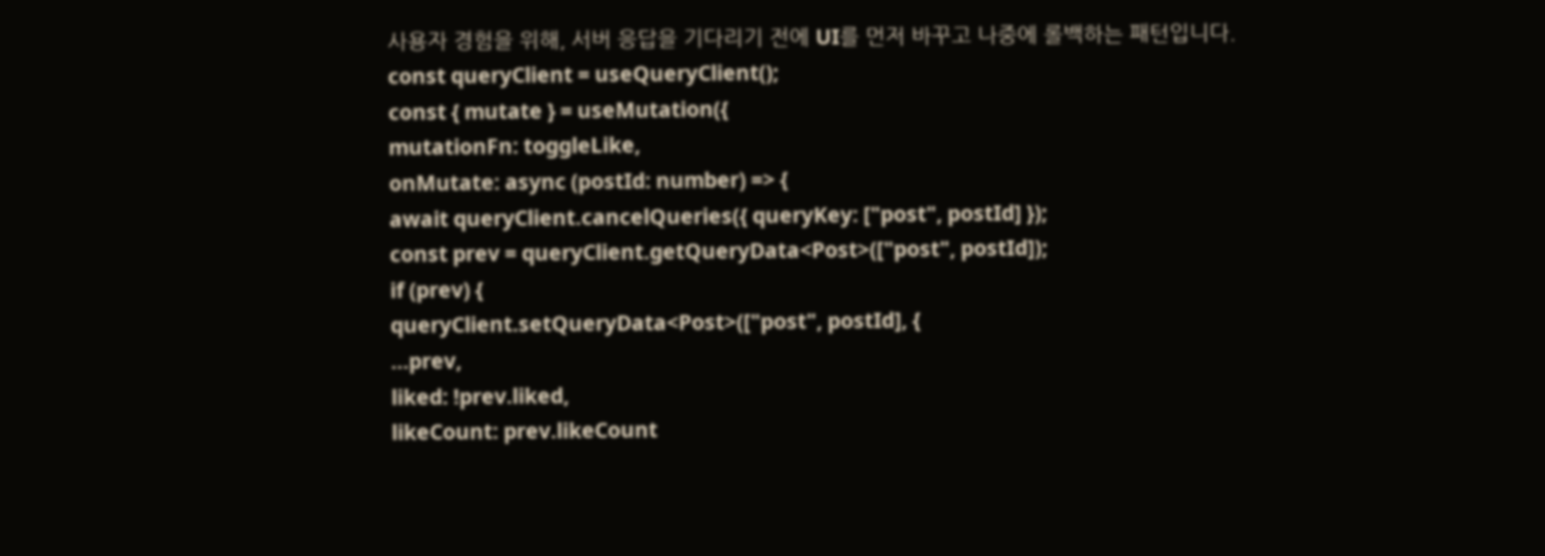사용자 경험을 위해, 서버 응답을 기다리기 전에 UI를 먼저 바꾸고 나중에 롤백하는 패턴입니다.
const queryClient = useQueryClient();
const { mutate } = useMutation({
mutationFn: toggleLike,
onMutate: async (postId: number) => {
await queryClient.cancelQueries({ queryKey: ["post", postId] });
const prev = queryClient.getQueryData<Post>(["post", postId]);
if (prev) {
queryClient.setQueryData<Post>(["post", postId], {
...prev,
liked: !prev.liked,
likeCount: prev.likeCount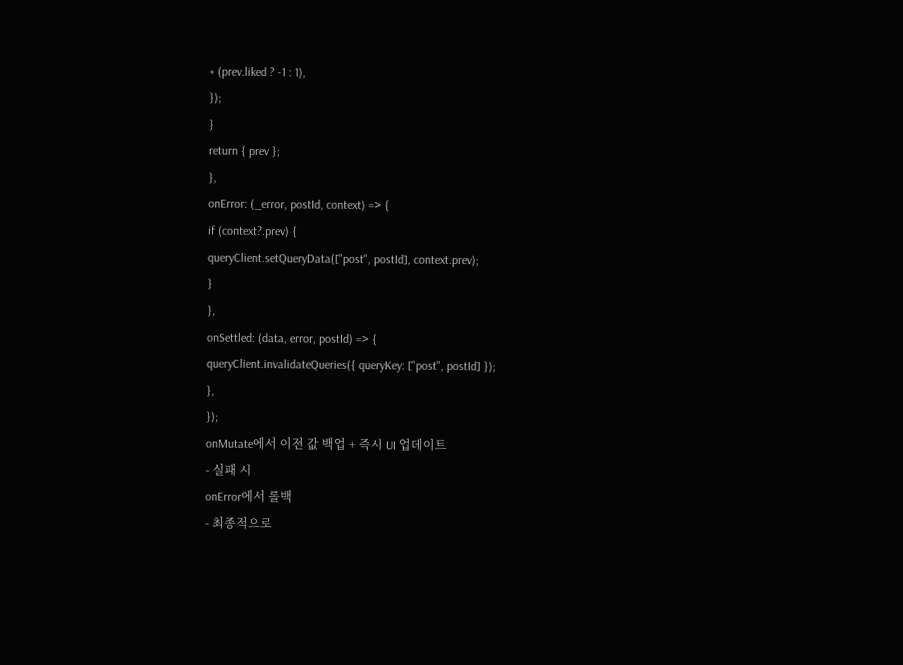+ (prev.liked ? -1 : 1),
});
}
return { prev };
},
onError: (_error, postId, context) => {
if (context?.prev) {
queryClient.setQueryData(["post", postId], context.prev);
}
},
onSettled: (data, error, postId) => {
queryClient.invalidateQueries({ queryKey: ["post", postId] });
},
});
onMutate에서 이전 값 백업 + 즉시 UI 업데이트
- 실패 시
onError에서 롤백
- 최종적으로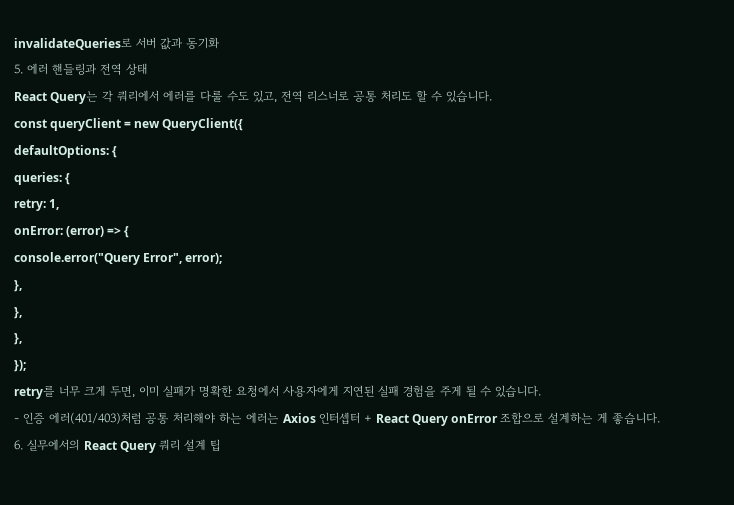invalidateQueries로 서버 값과 동기화
5. 에러 핸들링과 전역 상태
React Query는 각 쿼리에서 에러를 다룰 수도 있고, 전역 리스너로 공통 처리도 할 수 있습니다.
const queryClient = new QueryClient({
defaultOptions: {
queries: {
retry: 1,
onError: (error) => {
console.error("Query Error", error);
},
},
},
});
retry를 너무 크게 두면, 이미 실패가 명확한 요청에서 사용자에게 지연된 실패 경험을 주게 될 수 있습니다.
- 인증 에러(401/403)처럼 공통 처리해야 하는 에러는 Axios 인터셉터 + React Query onError 조합으로 설계하는 게 좋습니다.
6. 실무에서의 React Query 쿼리 설계 팁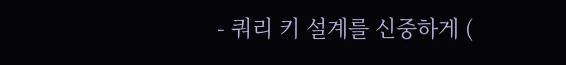- 쿼리 키 설계를 신중하게 (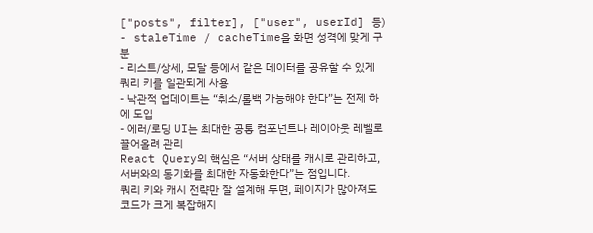["posts", filter], ["user", userId] 등)
- staleTime / cacheTime을 화면 성격에 맞게 구분
- 리스트/상세, 모달 등에서 같은 데이터를 공유할 수 있게 쿼리 키를 일관되게 사용
- 낙관적 업데이트는 “취소/롤백 가능해야 한다”는 전제 하에 도입
- 에러/로딩 UI는 최대한 공통 컴포넌트나 레이아웃 레벨로 끌어올려 관리
React Query의 핵심은 “서버 상태를 캐시로 관리하고, 서버와의 동기화를 최대한 자동화한다”는 점입니다.
쿼리 키와 캐시 전략만 잘 설계해 두면, 페이지가 많아져도 코드가 크게 복잡해지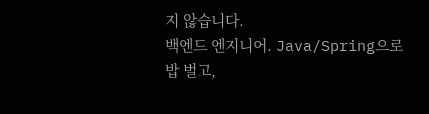지 않습니다.
백엔드 엔지니어. Java/Spring으로 밥 벌고,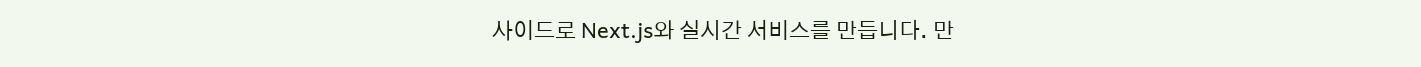사이드로 Next.js와 실시간 서비스를 만듭니다. 만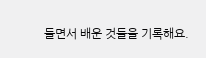들면서 배운 것들을 기록해요.